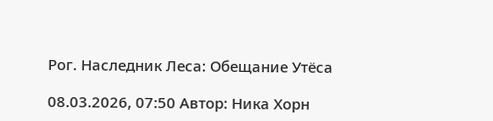Рог. Наследник Леса: Обещание Утёса

08.03.2026, 07:50 Автор: Ника Хорн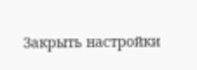Закрыть настройки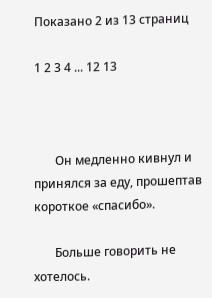Показано 2 из 13 страниц

1 2 3 4 ... 12 13



       Он медленно кивнул и принялся за еду, прошептав короткое «спасибо».

       Больше говорить не хотелось.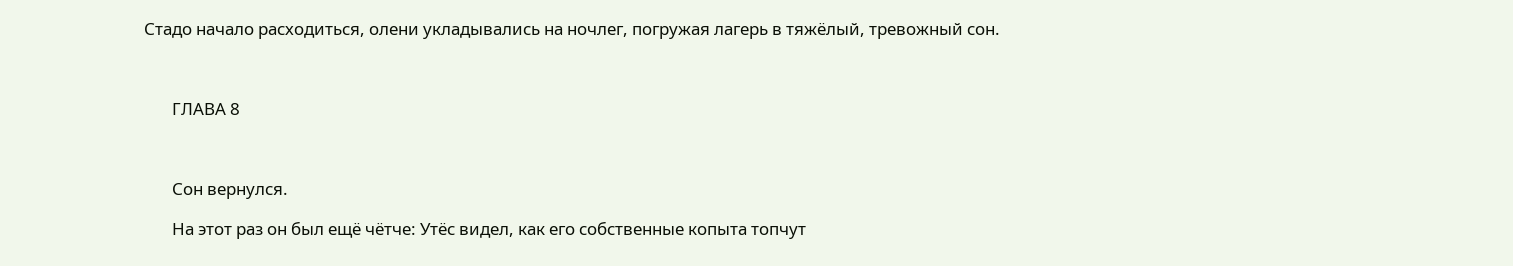Стадо начало расходиться, олени укладывались на ночлег, погружая лагерь в тяжёлый, тревожный сон.



       ГЛАВА 8



       Сон вернулся.

       На этот раз он был ещё чётче: Утёс видел, как его собственные копыта топчут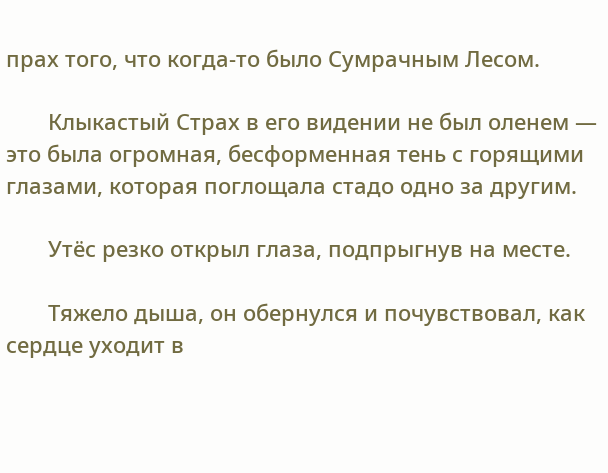прах того, что когда-то было Сумрачным Лесом.

       Клыкастый Страх в его видении не был оленем — это была огромная, бесформенная тень с горящими глазами, которая поглощала стадо одно за другим.

       Утёс резко открыл глаза, подпрыгнув на месте.

       Тяжело дыша, он обернулся и почувствовал, как сердце уходит в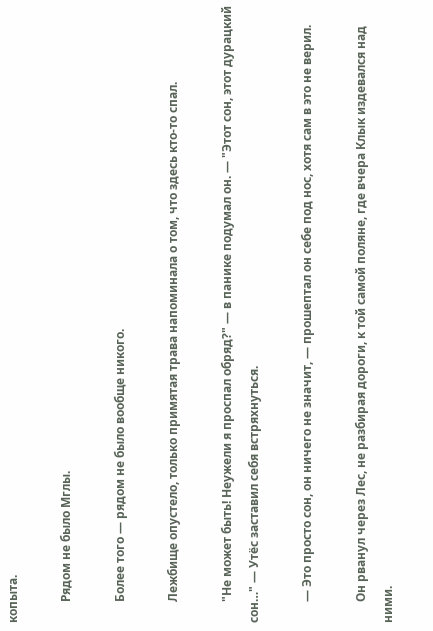копыта.

       Рядом не было Мглы.

       Более того — рядом не было вообще никого.

       Лежбище опустело, только примятая трава напоминала о том, что здесь кто-то спал.

       "Не может быть! Неужели я проспал обряд?" — в панике подумал он. — "Этот сон, этот дурацкий сон…" — Утёс заставил себя встряхнуться.

       — Это просто сон, он ничего не значит, — прошептал он себе под нос, хотя сам в это не верил.

       Он рванул через Лес, не разбирая дороги, к той самой поляне, где вчера Клык издевался над ними.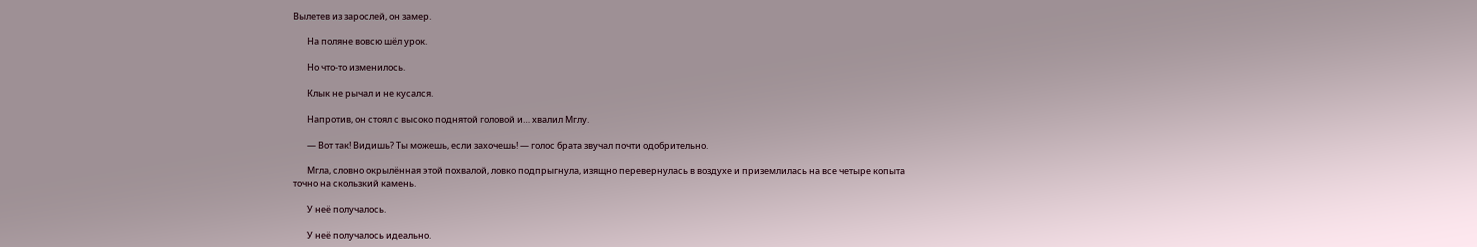Вылетев из зарослей, он замер.

       На поляне вовсю шёл урок.

       Но что-то изменилось.

       Клык не рычал и не кусался.

       Напротив, он стоял с высоко поднятой головой и… хвалил Мглу.

       — Вот так! Видишь? Ты можешь, если захочешь! — голос брата звучал почти одобрительно.

       Мгла, словно окрылённая этой похвалой, ловко подпрыгнула, изящно перевернулась в воздухе и приземлилась на все четыре копыта точно на скользкий камень.

       У неё получалось.

       У неё получалось идеально.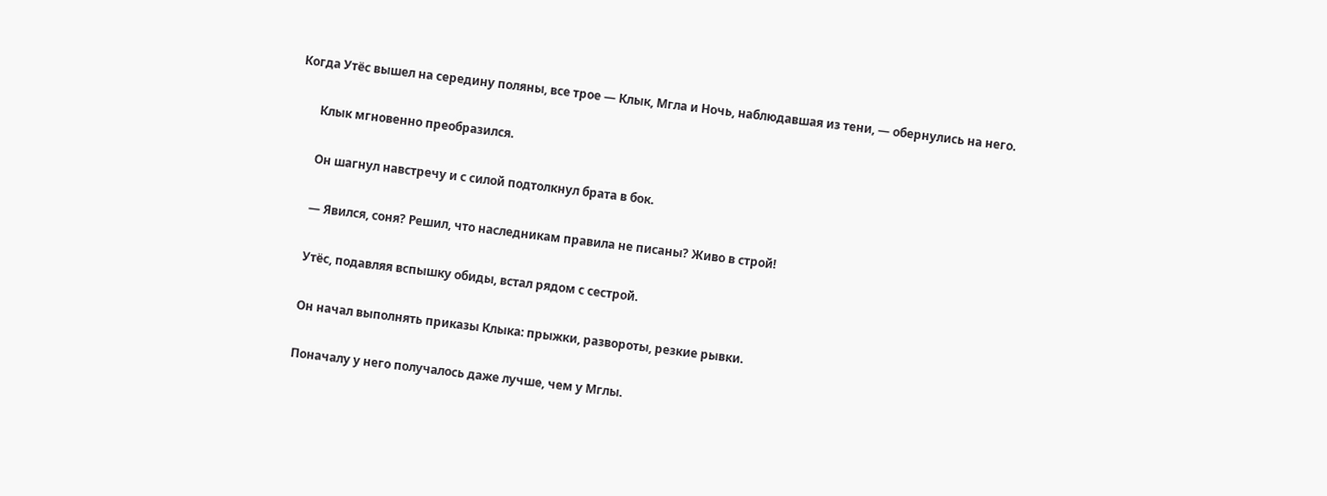Когда Утёс вышел на середину поляны, все трое — Клык, Мгла и Ночь, наблюдавшая из тени, — обернулись на него.

       Клык мгновенно преобразился.

       Он шагнул навстречу и с силой подтолкнул брата в бок.

       — Явился, соня? Решил, что наследникам правила не писаны? Живо в строй!

       Утёс, подавляя вспышку обиды, встал рядом с сестрой.

       Он начал выполнять приказы Клыка: прыжки, развороты, резкие рывки.

       Поначалу у него получалось даже лучше, чем у Мглы.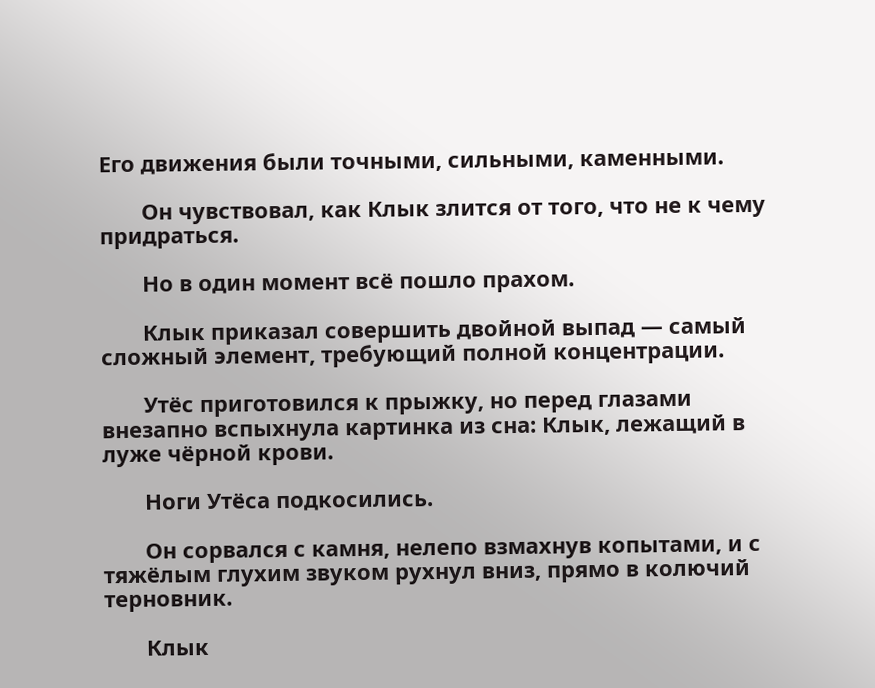Его движения были точными, сильными, каменными.

       Он чувствовал, как Клык злится от того, что не к чему придраться.

       Но в один момент всё пошло прахом.

       Клык приказал совершить двойной выпад — самый сложный элемент, требующий полной концентрации.

       Утёс приготовился к прыжку, но перед глазами внезапно вспыхнула картинка из сна: Клык, лежащий в луже чёрной крови.

       Ноги Утёса подкосились.

       Он сорвался с камня, нелепо взмахнув копытами, и с тяжёлым глухим звуком рухнул вниз, прямо в колючий терновник.

       Клык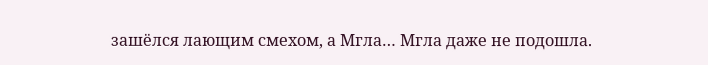зашёлся лающим смехом, а Мгла… Мгла даже не подошла.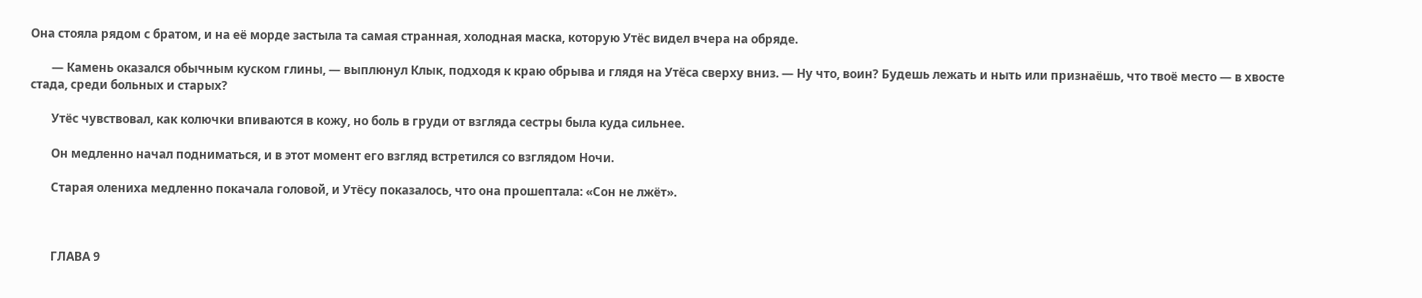Она стояла рядом с братом, и на её морде застыла та самая странная, холодная маска, которую Утёс видел вчера на обряде.

       — Камень оказался обычным куском глины, — выплюнул Клык, подходя к краю обрыва и глядя на Утёса сверху вниз. — Ну что, воин? Будешь лежать и ныть или признаёшь, что твоё место — в хвосте стада, среди больных и старых?

       Утёс чувствовал, как колючки впиваются в кожу, но боль в груди от взгляда сестры была куда сильнее.

       Он медленно начал подниматься, и в этот момент его взгляд встретился со взглядом Ночи.

       Старая олениха медленно покачала головой, и Утёсу показалось, что она прошептала: «Сон не лжёт».



       ГЛАВА 9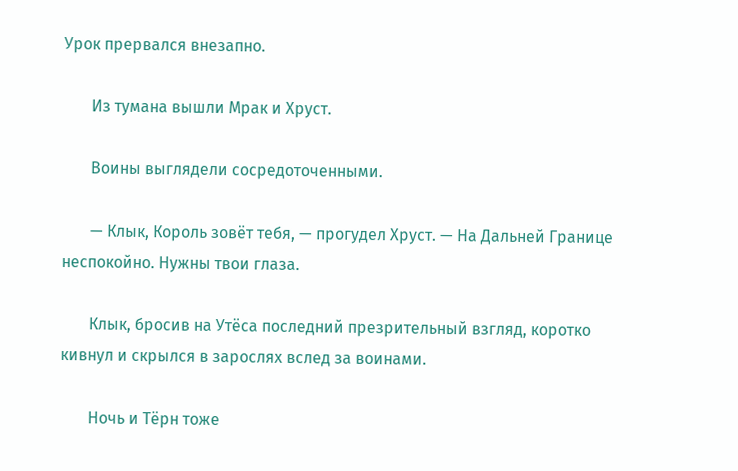Урок прервался внезапно.

       Из тумана вышли Мрак и Хруст.

       Воины выглядели сосредоточенными.

       — Клык, Король зовёт тебя, — прогудел Хруст. — На Дальней Границе неспокойно. Нужны твои глаза.

       Клык, бросив на Утёса последний презрительный взгляд, коротко кивнул и скрылся в зарослях вслед за воинами.

       Ночь и Тёрн тоже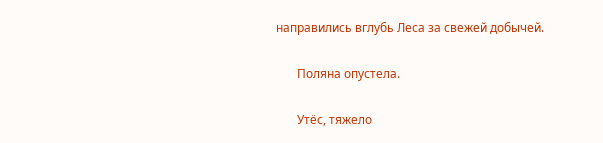направились вглубь Леса за свежей добычей.

       Поляна опустела.

       Утёс, тяжело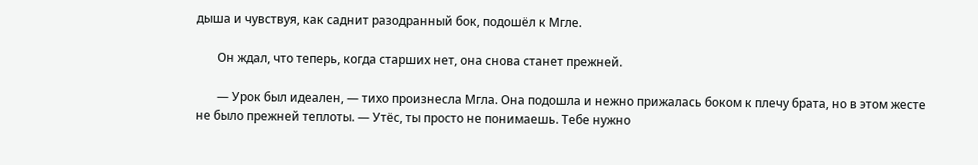дыша и чувствуя, как саднит разодранный бок, подошёл к Мгле.

       Он ждал, что теперь, когда старших нет, она снова станет прежней.

       — Урок был идеален, — тихо произнесла Мгла. Она подошла и нежно прижалась боком к плечу брата, но в этом жесте не было прежней теплоты. — Утёс, ты просто не понимаешь. Тебе нужно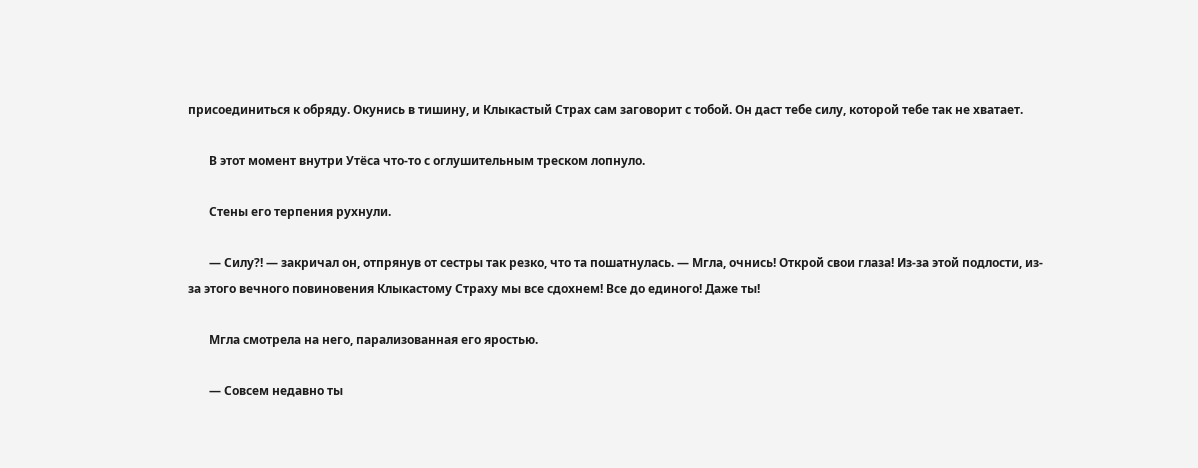присоединиться к обряду. Окунись в тишину, и Клыкастый Страх сам заговорит с тобой. Он даст тебе силу, которой тебе так не хватает.

       В этот момент внутри Утёса что-то с оглушительным треском лопнуло.

       Стены его терпения рухнули.

       — Силу?! — закричал он, отпрянув от сестры так резко, что та пошатнулась. — Мгла, очнись! Открой свои глаза! Из-за этой подлости, из-за этого вечного повиновения Клыкастому Страху мы все сдохнем! Все до единого! Даже ты!

       Мгла смотрела на него, парализованная его яростью.

       — Совсем недавно ты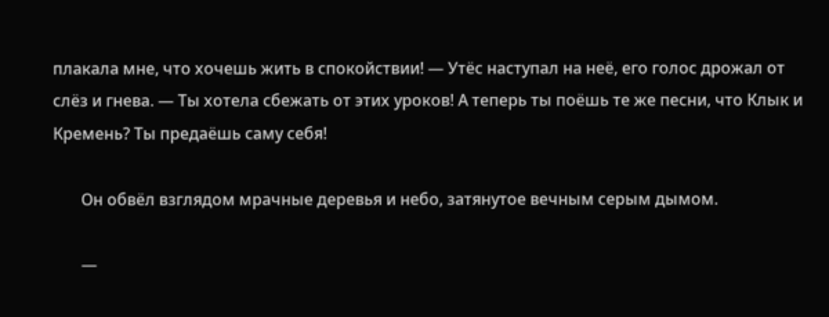плакала мне, что хочешь жить в спокойствии! — Утёс наступал на неё, его голос дрожал от слёз и гнева. — Ты хотела сбежать от этих уроков! А теперь ты поёшь те же песни, что Клык и Кремень? Ты предаёшь саму себя!

       Он обвёл взглядом мрачные деревья и небо, затянутое вечным серым дымом.

       —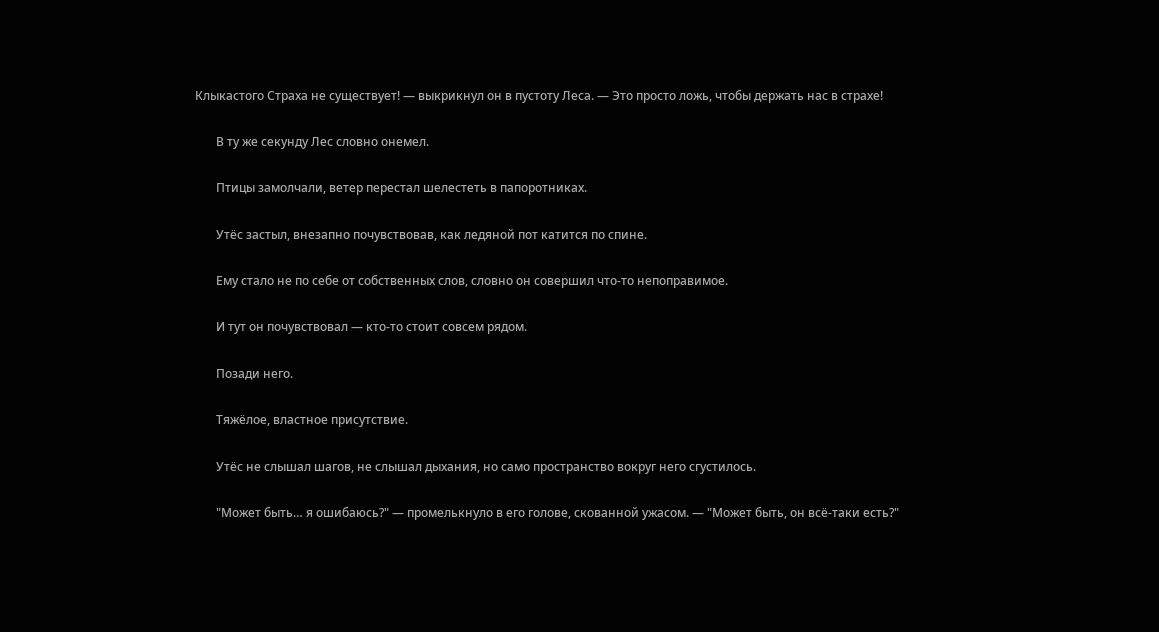Клыкастого Страха не существует! — выкрикнул он в пустоту Леса. — Это просто ложь, чтобы держать нас в страхе!

       В ту же секунду Лес словно онемел.

       Птицы замолчали, ветер перестал шелестеть в папоротниках.

       Утёс застыл, внезапно почувствовав, как ледяной пот катится по спине.

       Ему стало не по себе от собственных слов, словно он совершил что-то непоправимое.

       И тут он почувствовал — кто-то стоит совсем рядом.

       Позади него.

       Тяжёлое, властное присутствие.

       Утёс не слышал шагов, не слышал дыхания, но само пространство вокруг него сгустилось.

       "Может быть… я ошибаюсь?" — промелькнуло в его голове, скованной ужасом. — "Может быть, он всё-таки есть?"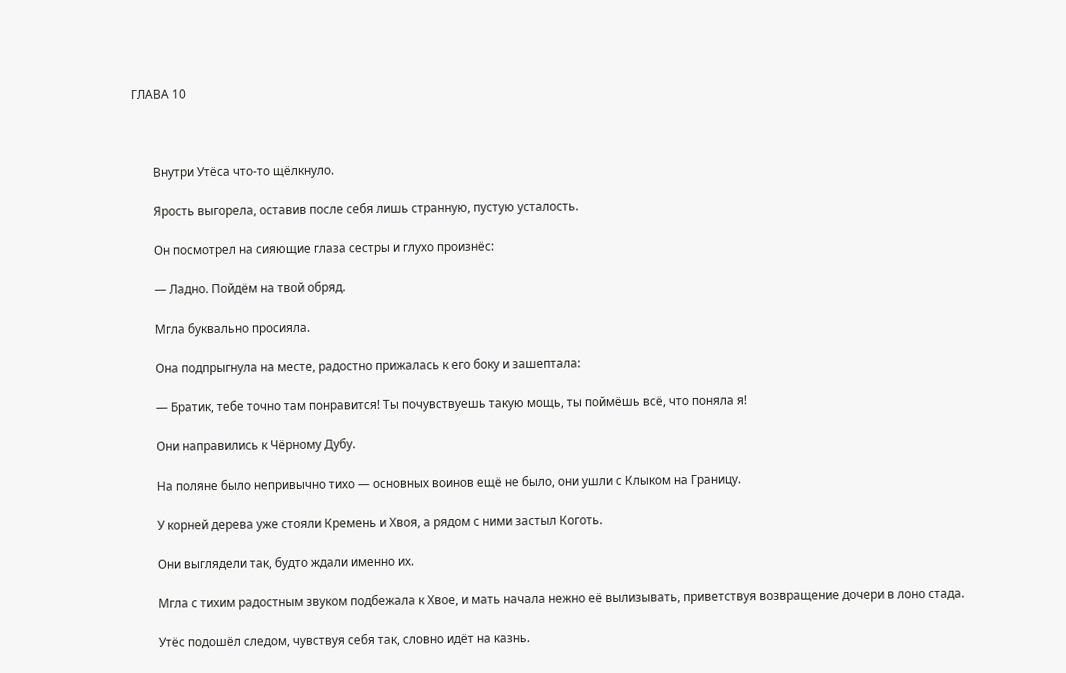ГЛАВА 10



       Внутри Утёса что-то щёлкнуло.

       Ярость выгорела, оставив после себя лишь странную, пустую усталость.

       Он посмотрел на сияющие глаза сестры и глухо произнёс:

       — Ладно. Пойдём на твой обряд.

       Мгла буквально просияла.

       Она подпрыгнула на месте, радостно прижалась к его боку и зашептала:

       — Братик, тебе точно там понравится! Ты почувствуешь такую мощь, ты поймёшь всё, что поняла я!

       Они направились к Чёрному Дубу.

       На поляне было непривычно тихо — основных воинов ещё не было, они ушли с Клыком на Границу.

       У корней дерева уже стояли Кремень и Хвоя, а рядом с ними застыл Коготь.

       Они выглядели так, будто ждали именно их.

       Мгла с тихим радостным звуком подбежала к Хвое, и мать начала нежно её вылизывать, приветствуя возвращение дочери в лоно стада.

       Утёс подошёл следом, чувствуя себя так, словно идёт на казнь.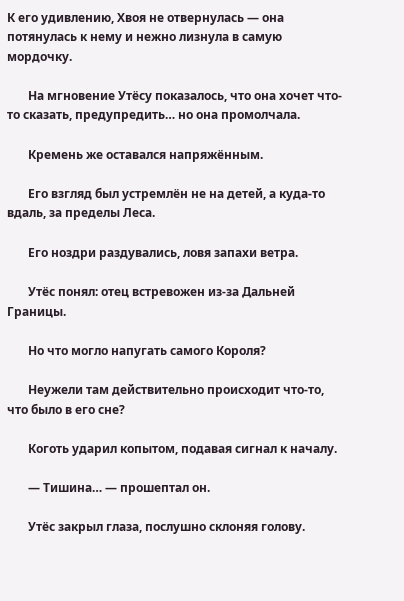К его удивлению, Хвоя не отвернулась — она потянулась к нему и нежно лизнула в самую мордочку.

       На мгновение Утёсу показалось, что она хочет что-то сказать, предупредить… но она промолчала.

       Кремень же оставался напряжённым.

       Его взгляд был устремлён не на детей, а куда-то вдаль, за пределы Леса.

       Его ноздри раздувались, ловя запахи ветра.

       Утёс понял: отец встревожен из-за Дальней Границы.

       Но что могло напугать самого Короля?

       Неужели там действительно происходит что-то, что было в его сне?

       Коготь ударил копытом, подавая сигнал к началу.

       — Тишина… — прошептал он.

       Утёс закрыл глаза, послушно склоняя голову.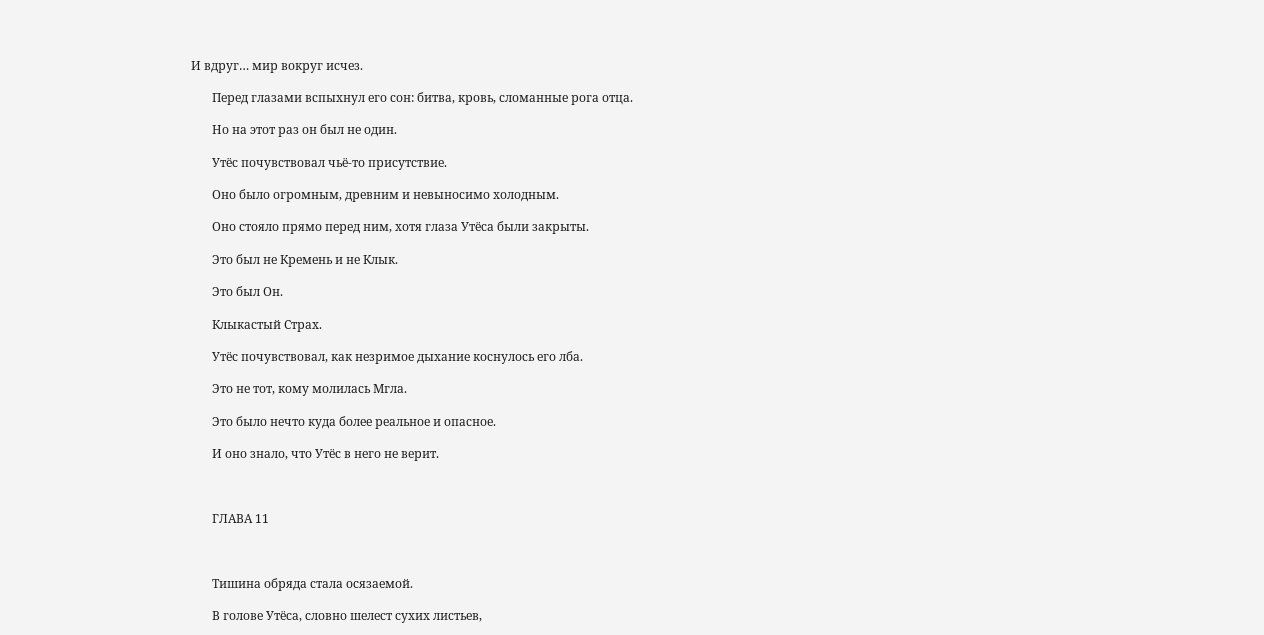И вдруг… мир вокруг исчез.

       Перед глазами вспыхнул его сон: битва, кровь, сломанные рога отца.

       Но на этот раз он был не один.

       Утёс почувствовал чьё-то присутствие.

       Оно было огромным, древним и невыносимо холодным.

       Оно стояло прямо перед ним, хотя глаза Утёса были закрыты.

       Это был не Кремень и не Клык.

       Это был Он.

       Клыкастый Страх.

       Утёс почувствовал, как незримое дыхание коснулось его лба.

       Это не тот, кому молилась Мгла.

       Это было нечто куда более реальное и опасное.

       И оно знало, что Утёс в него не верит.



       ГЛАВА 11



       Тишина обряда стала осязаемой.

       В голове Утёса, словно шелест сухих листьев,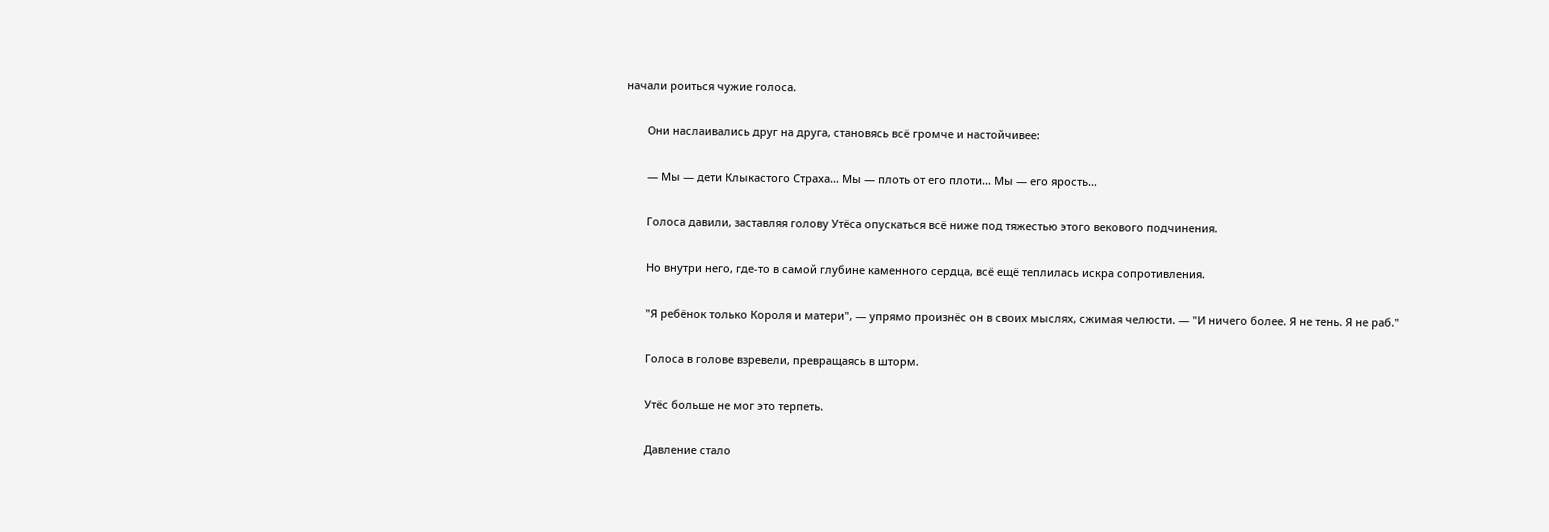начали роиться чужие голоса.

       Они наслаивались друг на друга, становясь всё громче и настойчивее:

       — Мы — дети Клыкастого Страха… Мы — плоть от его плоти… Мы — его ярость…

       Голоса давили, заставляя голову Утёса опускаться всё ниже под тяжестью этого векового подчинения.

       Но внутри него, где-то в самой глубине каменного сердца, всё ещё теплилась искра сопротивления.

       "Я ребёнок только Короля и матери", — упрямо произнёс он в своих мыслях, сжимая челюсти. — "И ничего более. Я не тень. Я не раб."

       Голоса в голове взревели, превращаясь в шторм.

       Утёс больше не мог это терпеть.

       Давление стало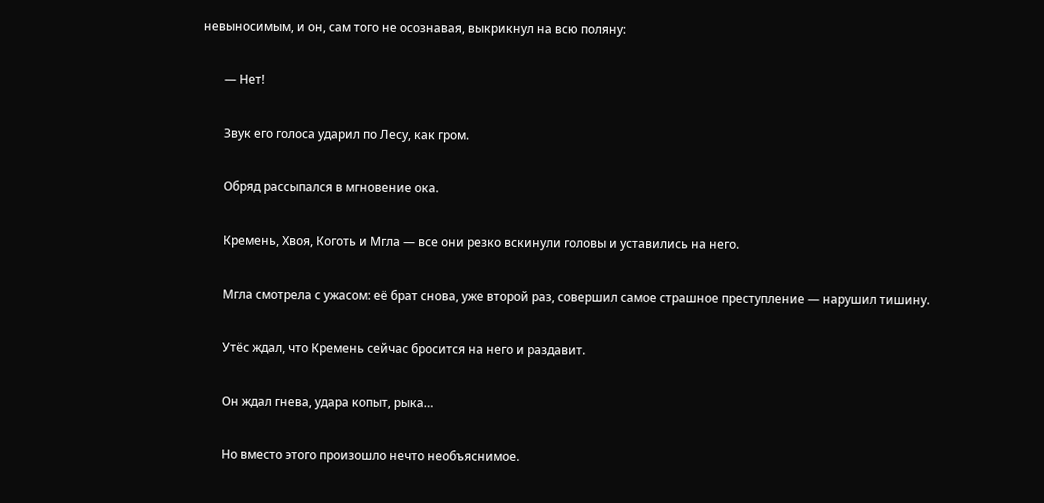невыносимым, и он, сам того не осознавая, выкрикнул на всю поляну:

       — Нет!

       Звук его голоса ударил по Лесу, как гром.

       Обряд рассыпался в мгновение ока.

       Кремень, Хвоя, Коготь и Мгла — все они резко вскинули головы и уставились на него.

       Мгла смотрела с ужасом: её брат снова, уже второй раз, совершил самое страшное преступление — нарушил тишину.

       Утёс ждал, что Кремень сейчас бросится на него и раздавит.

       Он ждал гнева, удара копыт, рыка…

       Но вместо этого произошло нечто необъяснимое.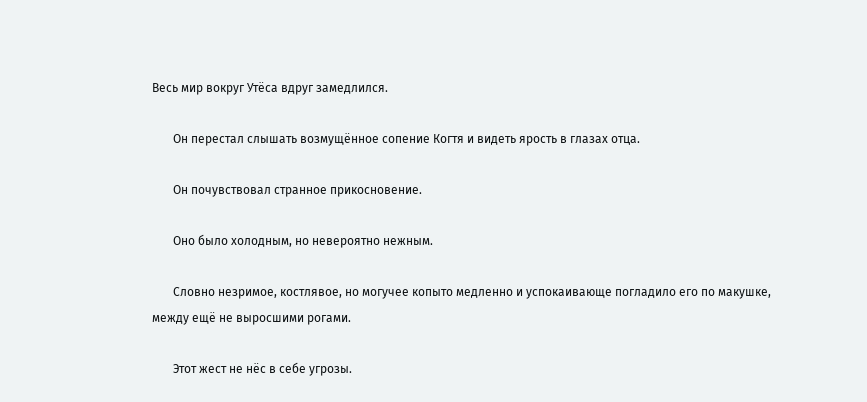Весь мир вокруг Утёса вдруг замедлился.

       Он перестал слышать возмущённое сопение Когтя и видеть ярость в глазах отца.

       Он почувствовал странное прикосновение.

       Оно было холодным, но невероятно нежным.

       Словно незримое, костлявое, но могучее копыто медленно и успокаивающе погладило его по макушке, между ещё не выросшими рогами.

       Этот жест не нёс в себе угрозы.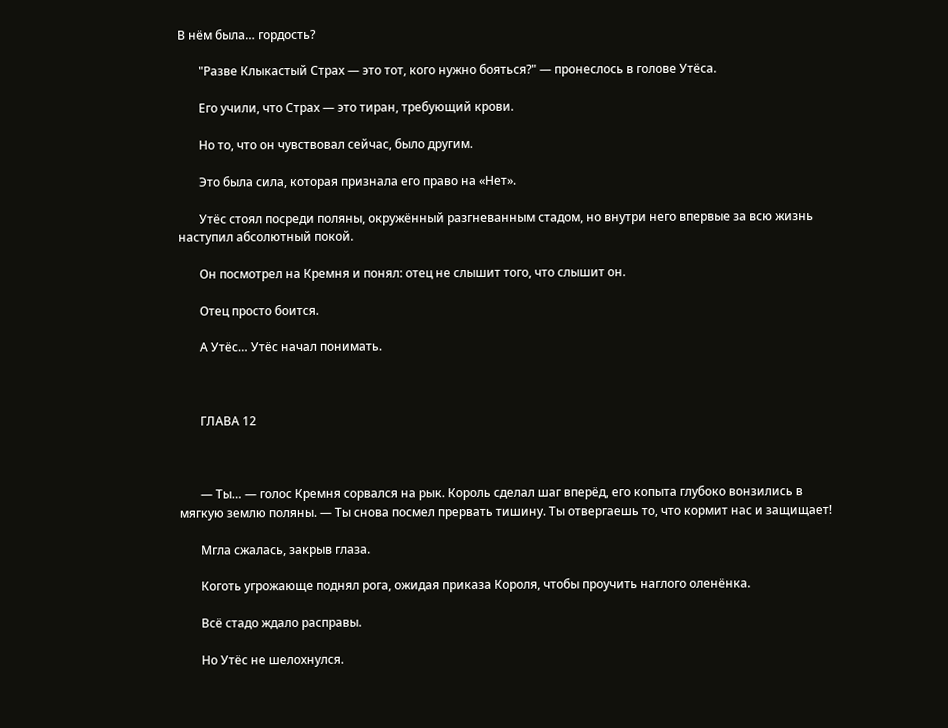В нём была… гордость?

       "Разве Клыкастый Страх — это тот, кого нужно бояться?" — пронеслось в голове Утёса.

       Его учили, что Страх — это тиран, требующий крови.

       Но то, что он чувствовал сейчас, было другим.

       Это была сила, которая признала его право на «Нет».

       Утёс стоял посреди поляны, окружённый разгневанным стадом, но внутри него впервые за всю жизнь наступил абсолютный покой.

       Он посмотрел на Кремня и понял: отец не слышит того, что слышит он.

       Отец просто боится.

       А Утёс… Утёс начал понимать.



       ГЛАВА 12



       — Ты… — голос Кремня сорвался на рык. Король сделал шаг вперёд, его копыта глубоко вонзились в мягкую землю поляны. — Ты снова посмел прервать тишину. Ты отвергаешь то, что кормит нас и защищает!

       Мгла сжалась, закрыв глаза.

       Коготь угрожающе поднял рога, ожидая приказа Короля, чтобы проучить наглого оленёнка.

       Всё стадо ждало расправы.

       Но Утёс не шелохнулся.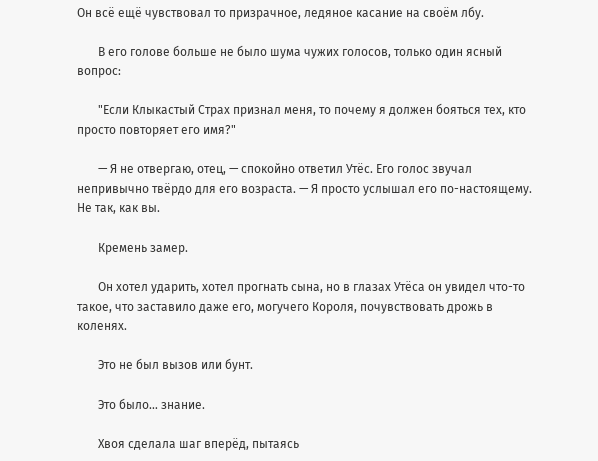Он всё ещё чувствовал то призрачное, ледяное касание на своём лбу.

       В его голове больше не было шума чужих голосов, только один ясный вопрос:

       "Если Клыкастый Страх признал меня, то почему я должен бояться тех, кто просто повторяет его имя?"

       — Я не отвергаю, отец, — спокойно ответил Утёс. Его голос звучал непривычно твёрдо для его возраста. — Я просто услышал его по-настоящему. Не так, как вы.

       Кремень замер.

       Он хотел ударить, хотел прогнать сына, но в глазах Утёса он увидел что-то такое, что заставило даже его, могучего Короля, почувствовать дрожь в коленях.

       Это не был вызов или бунт.

       Это было… знание.

       Хвоя сделала шаг вперёд, пытаясь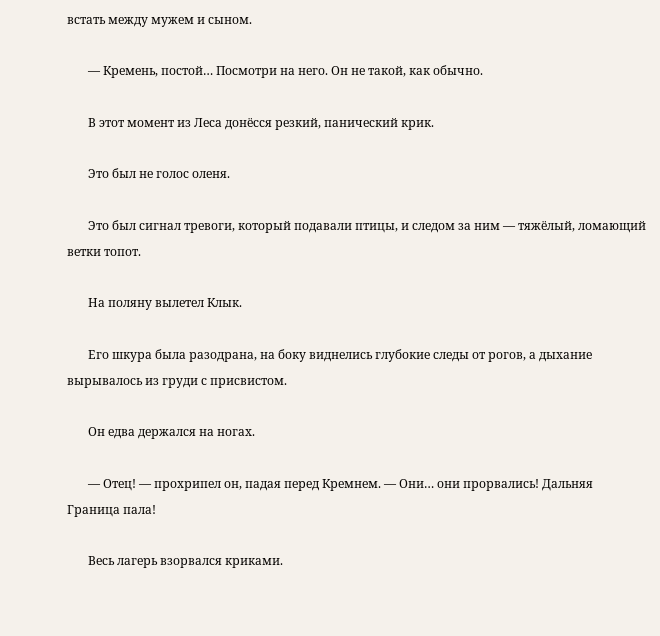встать между мужем и сыном.

       — Кремень, постой… Посмотри на него. Он не такой, как обычно.

       В этот момент из Леса донёсся резкий, панический крик.

       Это был не голос оленя.

       Это был сигнал тревоги, который подавали птицы, и следом за ним — тяжёлый, ломающий ветки топот.

       На поляну вылетел Клык.

       Его шкура была разодрана, на боку виднелись глубокие следы от рогов, а дыхание вырывалось из груди с присвистом.

       Он едва держался на ногах.

       — Отец! — прохрипел он, падая перед Кремнем. — Они… они прорвались! Дальняя Граница пала!

       Весь лагерь взорвался криками.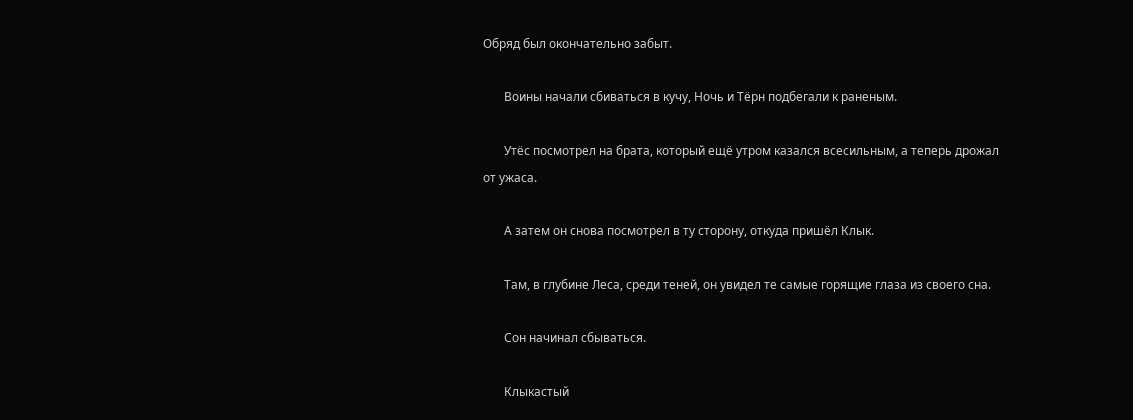Обряд был окончательно забыт.

       Воины начали сбиваться в кучу, Ночь и Тёрн подбегали к раненым.

       Утёс посмотрел на брата, который ещё утром казался всесильным, а теперь дрожал от ужаса.

       А затем он снова посмотрел в ту сторону, откуда пришёл Клык.

       Там, в глубине Леса, среди теней, он увидел те самые горящие глаза из своего сна.

       Сон начинал сбываться.

       Клыкастый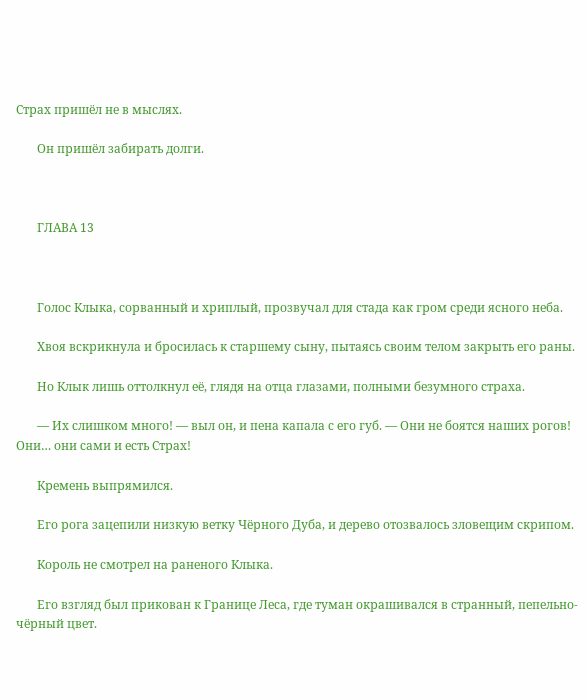Страх пришёл не в мыслях.

       Он пришёл забирать долги.



       ГЛАВА 13



       Голос Клыка, сорванный и хриплый, прозвучал для стада как гром среди ясного неба.

       Хвоя вскрикнула и бросилась к старшему сыну, пытаясь своим телом закрыть его раны.

       Но Клык лишь оттолкнул её, глядя на отца глазами, полными безумного страха.

       — Их слишком много! — выл он, и пена капала с его губ. — Они не боятся наших рогов! Они… они сами и есть Страх!

       Кремень выпрямился.

       Его рога зацепили низкую ветку Чёрного Дуба, и дерево отозвалось зловещим скрипом.

       Король не смотрел на раненого Клыка.

       Его взгляд был прикован к Границе Леса, где туман окрашивался в странный, пепельно-чёрный цвет.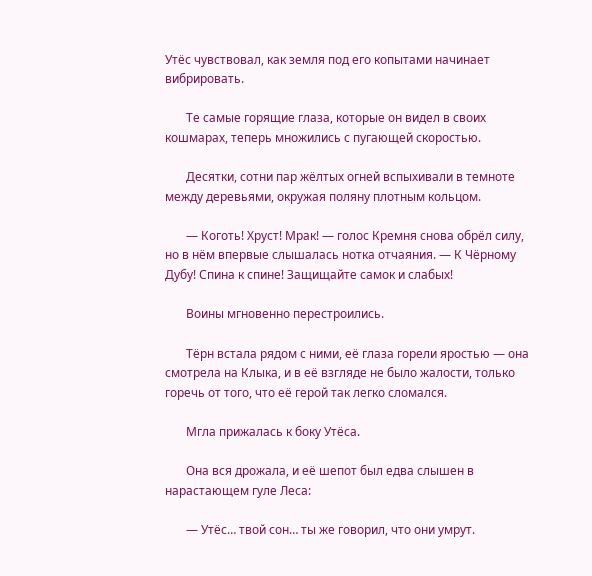Утёс чувствовал, как земля под его копытами начинает вибрировать.

       Те самые горящие глаза, которые он видел в своих кошмарах, теперь множились с пугающей скоростью.

       Десятки, сотни пар жёлтых огней вспыхивали в темноте между деревьями, окружая поляну плотным кольцом.

       — Коготь! Хруст! Мрак! — голос Кремня снова обрёл силу, но в нём впервые слышалась нотка отчаяния. — К Чёрному Дубу! Спина к спине! Защищайте самок и слабых!

       Воины мгновенно перестроились.

       Тёрн встала рядом с ними, её глаза горели яростью — она смотрела на Клыка, и в её взгляде не было жалости, только горечь от того, что её герой так легко сломался.

       Мгла прижалась к боку Утёса.

       Она вся дрожала, и её шепот был едва слышен в нарастающем гуле Леса:

       — Утёс… твой сон… ты же говорил, что они умрут.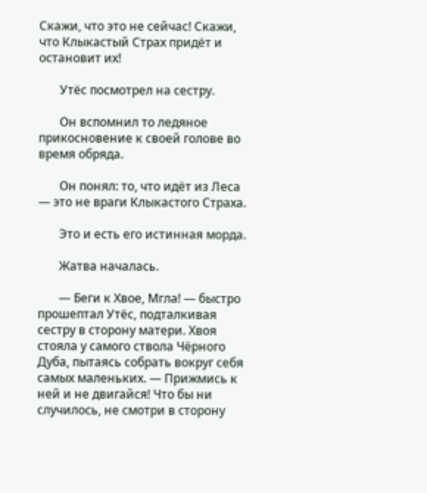Скажи, что это не сейчас! Скажи, что Клыкастый Страх придёт и остановит их!

       Утёс посмотрел на сестру.

       Он вспомнил то ледяное прикосновение к своей голове во время обряда.

       Он понял: то, что идёт из Леса — это не враги Клыкастого Страха.

       Это и есть его истинная морда.

       Жатва началась.

       — Беги к Хвое, Мгла! — быстро прошептал Утёс, подталкивая сестру в сторону матери. Хвоя стояла у самого ствола Чёрного Дуба, пытаясь собрать вокруг себя самых маленьких. — Прижмись к ней и не двигайся! Что бы ни случилось, не смотри в сторону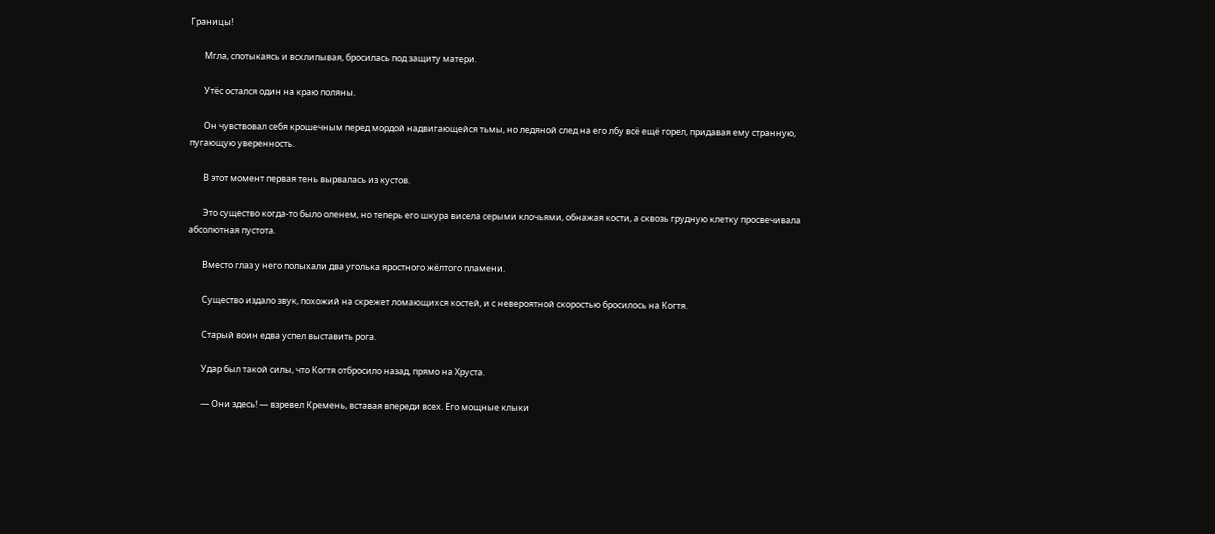Границы!

       Мгла, спотыкаясь и всхлипывая, бросилась под защиту матери.

       Утёс остался один на краю поляны.

       Он чувствовал себя крошечным перед мордой надвигающейся тьмы, но ледяной след на его лбу всё ещё горел, придавая ему странную, пугающую уверенность.

       В этот момент первая тень вырвалась из кустов.

       Это существо когда-то было оленем, но теперь его шкура висела серыми клочьями, обнажая кости, а сквозь грудную клетку просвечивала абсолютная пустота.

       Вместо глаз у него полыхали два уголька яростного жёлтого пламени.

       Существо издало звук, похожий на скрежет ломающихся костей, и с невероятной скоростью бросилось на Когтя.

       Старый воин едва успел выставить рога.

       Удар был такой силы, что Когтя отбросило назад, прямо на Хруста.

       — Они здесь! — взревел Кремень, вставая впереди всех. Его мощные клыки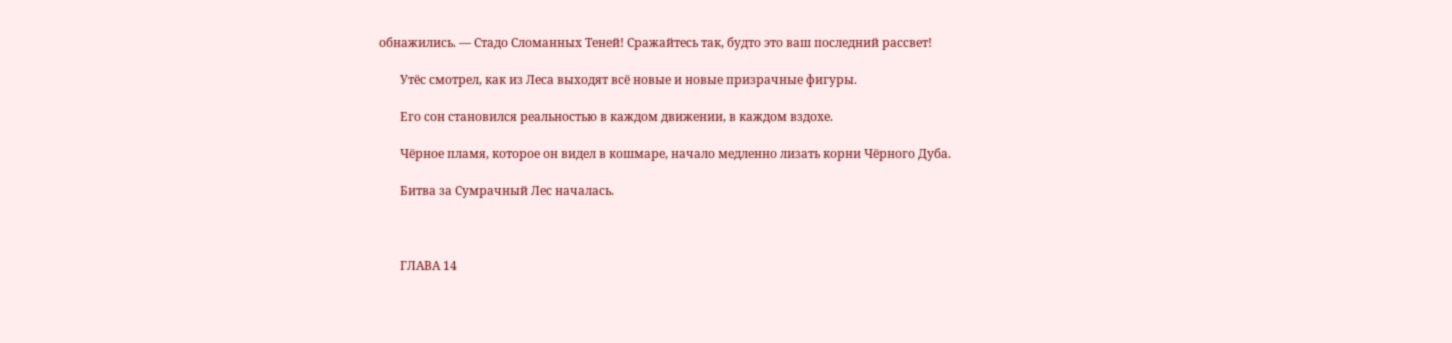обнажились. — Стадо Сломанных Теней! Сражайтесь так, будто это ваш последний рассвет!

       Утёс смотрел, как из Леса выходят всё новые и новые призрачные фигуры.

       Его сон становился реальностью в каждом движении, в каждом вздохе.

       Чёрное пламя, которое он видел в кошмаре, начало медленно лизать корни Чёрного Дуба.

       Битва за Сумрачный Лес началась.



       ГЛАВА 14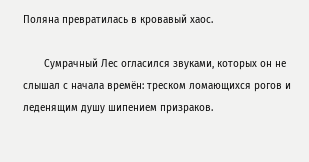Поляна превратилась в кровавый хаос.

       Сумрачный Лес огласился звуками, которых он не слышал с начала времён: треском ломающихся рогов и леденящим душу шипением призраков.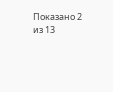Показано 2 из 13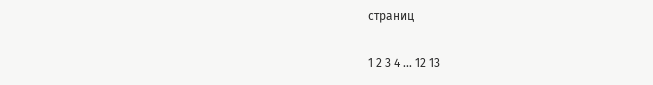страниц

1 2 3 4 ... 12 13